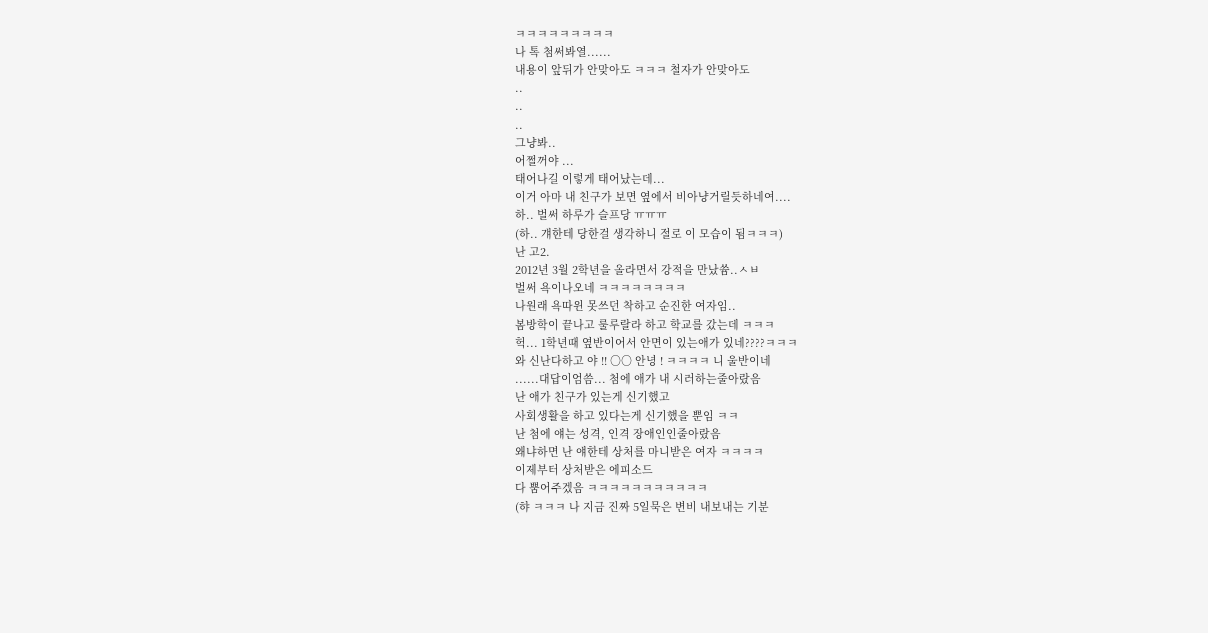ㅋㅋㅋㅋㅋㅋㅋㅋㅋ
나 톡 첨써봐열......
내용이 앞뒤가 안맞아도 ㅋㅋㅋ 철자가 안맞아도
..
..
..
그냥봐..
어쩔꺼야 ...
태어나길 이렇게 태어났는데...
이거 아마 내 친구가 보면 옆에서 비아냥거릴듯하네여....
하.. 벌써 하루가 슬프당 ㅠㅠㅠ
(하.. 걔한테 당한걸 생각하니 절로 이 모습이 됨ㅋㅋㅋ)
난 고2.
2012년 3월 2학년을 올라면서 강적을 만났쓤..ㅅㅂ
벌써 욕이나오네 ㅋㅋㅋㅋㅋㅋㅋㅋ
나원래 욕따윈 못쓰던 착하고 순진한 여자임..
봄방학이 끝나고 룰루랄라 하고 학교를 갔는데 ㅋㅋㅋ
헉... 1학년때 옆반이어서 안면이 있는애가 있네????ㅋㅋㅋ
와 신난다하고 야 !! ○○ 안녕 ! ㅋㅋㅋㅋ 니 울반이네
......대답이엄씀... 첨에 애가 내 시러하는줄아랐음
난 애가 친구가 있는게 신기했고
사회생활을 하고 있다는게 신기했을 뿐임 ㅋㅋ
난 첨에 얘는 성격, 인격 장애인인줄아랐음
왜냐하면 난 얘한테 상처를 마니받은 여자 ㅋㅋㅋㅋ
이제부터 상처받은 에피소드
다 뿜어주겠음 ㅋㅋㅋㅋㅋㅋㅋㅋㅋㅋㅋ
(햐 ㅋㅋㅋ 나 지금 진짜 5일묵은 변비 내보내는 기분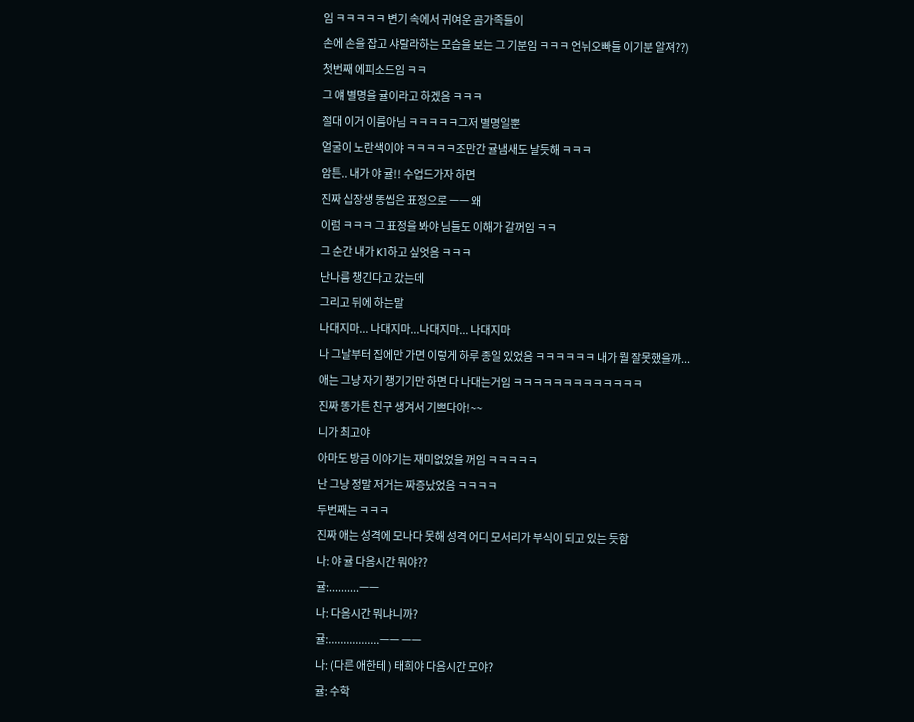임 ㅋㅋㅋㅋㅋ 변기 속에서 귀여운 곰가족들이
손에 손을 잡고 샤랄라하는 모습을 보는 그 기분임 ㅋㅋㅋ 언뉘오빠들 이기분 알져??)
첫번째 에피소드임 ㅋㅋ
그 얘 별명을 귤이라고 하겠음 ㅋㅋㅋ
절대 이거 이름아님 ㅋㅋㅋㅋㅋ그저 별명일뿐
얼굴이 노란색이야 ㅋㅋㅋㅋㅋ조만간 귤냄새도 날듯해 ㅋㅋㅋ
암튼.. 내가 야 귤!! 수업드가자 하면
진짜 십장생 똥씹은 표정으로 ㅡㅡ 왜
이럼 ㅋㅋㅋ 그 표정을 봐야 님들도 이해가 갈꺼임 ㅋㅋ
그 순간 내가 K1하고 싶엇음 ㅋㅋㅋ
난나름 챙긴다고 갔는데
그리고 뒤에 하는말
나대지마... 나대지마...나대지마... 나대지마
나 그날부터 집에만 가면 이렇게 하루 종일 있었음 ㅋㅋㅋㅋㅋㅋ 내가 뭘 잘못했을까...
애는 그냥 자기 챙기기만 하면 다 나대는거임 ㅋㅋㅋㅋㅋㅋㅋㅋㅋㅋㅋㅋㅋ
진짜 똥가튼 친구 생겨서 기쁘다아!~~
니가 최고야
아마도 방금 이야기는 재미없었을 꺼임 ㅋㅋㅋㅋㅋ
난 그냥 정말 저거는 짜증났었음 ㅋㅋㅋㅋ
두번째는 ㅋㅋㅋ
진짜 애는 성격에 모나다 못해 성격 어디 모서리가 부식이 되고 있는 듯함
나: 야 귤 다음시간 뭐야??
귤:..........ㅡㅡ
나: 다음시간 뭐냐니까?
귤:.................ㅡㅡ ㅡㅡ
나: (다른 애한테 ) 태희야 다음시간 모야?
귤: 수학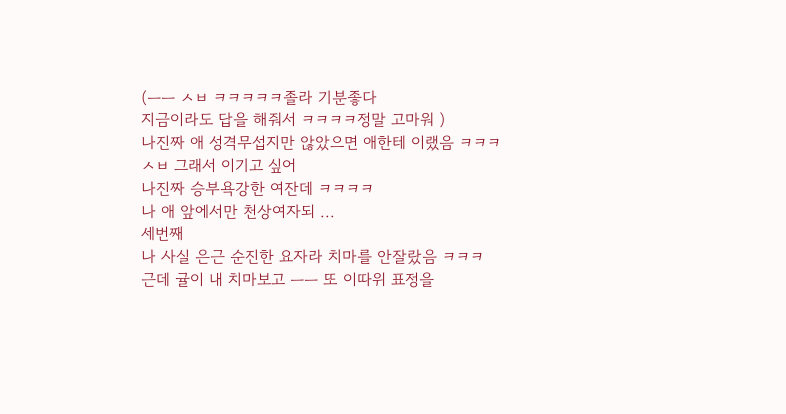(ㅡㅡ ㅅㅂ ㅋㅋㅋㅋㅋ졸라 기분좋다
지금이라도 답을 해줘서 ㅋㅋㅋㅋ정말 고마워 )
나진짜 애 성격무섭지만 않았으면 애한테 이랬음 ㅋㅋㅋ
ㅅㅂ 그래서 이기고 싶어
나진짜 승부욕강한 여잔데 ㅋㅋㅋㅋ
나 애 앞에서만 천상여자되 ...
세번째
나 사실 은근 순진한 요자라 치마를 안잘랐음 ㅋㅋㅋ
근데 귤이 내 치마보고 ㅡㅡ 또 이따위 표정을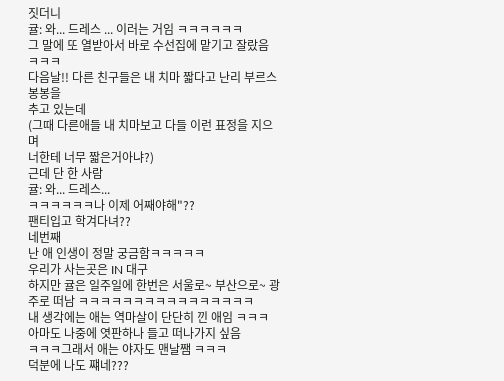짓더니
귤: 와... 드레스 ... 이러는 거임 ㅋㅋㅋㅋㅋㅋ
그 말에 또 열받아서 바로 수선집에 맡기고 잘랐음 ㅋㅋㅋ
다음날!! 다른 친구들은 내 치마 짧다고 난리 부르스 봉봉을
추고 있는데
(그때 다른애들 내 치마보고 다들 이런 표정을 지으며
너한테 너무 짧은거아냐?)
근데 단 한 사람
귤: 와... 드레스...
ㅋㅋㅋㅋㅋㅋ나 이제 어째야해"??
팬티입고 학겨다녀??
네번째
난 애 인생이 정말 궁금함ㅋㅋㅋㅋㅋ
우리가 사는곳은 IN 대구
하지만 귤은 일주일에 한번은 서울로~ 부산으로~ 광주로 떠남 ㅋㅋㅋㅋㅋㅋㅋㅋㅋㅋㅋㅋㅋㅋㅋㅋ
내 생각에는 애는 역마살이 단단히 낀 애임 ㅋㅋㅋ
아마도 나중에 엿판하나 들고 떠나가지 싶음
ㅋㅋㅋ그래서 애는 야자도 맨날쨈 ㅋㅋㅋ
덕분에 나도 쨰네???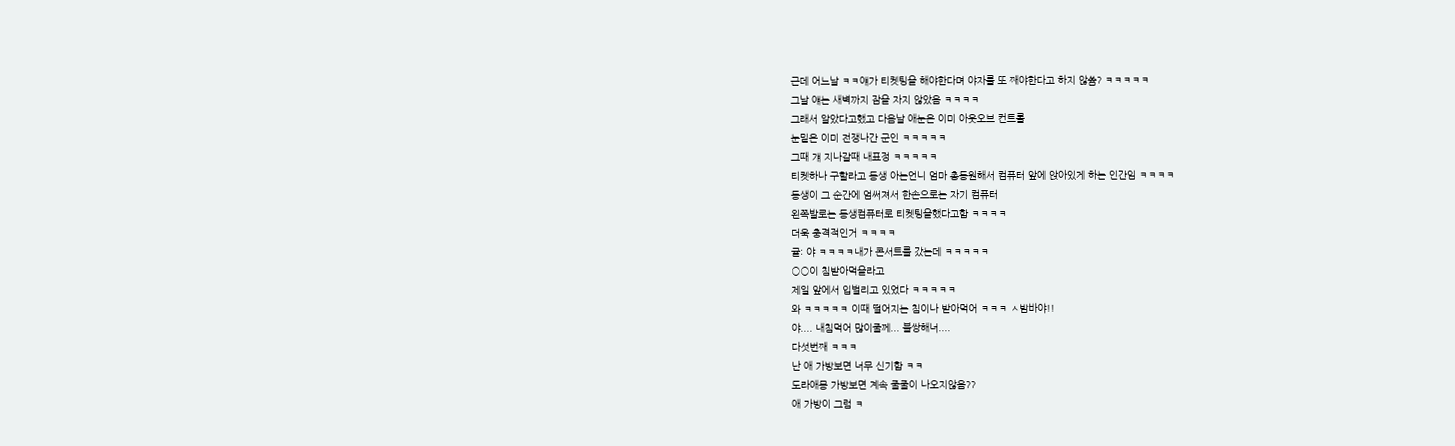근데 어느날 ㅋㅋ얘가 티켓팅을 해야한다며 야자를 또 째야한다고 하지 않쓤? ㅋㅋㅋㅋㅋ
그날 얘는 새벽까지 잠을 자지 않았음 ㅋㅋㅋㅋ
그래서 알았다고했고 다음날 애눈은 이미 아웃오브 컨트롤
눈밑은 이미 전쟁나간 군인 ㅋㅋㅋㅋㅋ
그때 걔 지나갈때 내표정 ㅋㅋㅋㅋㅋ
티켓하나 구할라고 동생 아는언니 엄마 총동원해서 컴퓨터 앞에 앉아있게 하는 인간임 ㅋㅋㅋㅋ
동생이 그 순간에 엄써져서 한손으로는 자기 컴퓨터
왼쪽발로는 동생컴퓨터로 티켓팅을했다고함 ㅋㅋㅋㅋ
더욱 충격적인거 ㅋㅋㅋㅋ
귤: 야 ㅋㅋㅋㅋ내가 콘서트를 갔는데 ㅋㅋㅋㅋㅋ
○○이 침받아먹을라고
제일 앞에서 입벌리고 있었다 ㅋㅋㅋㅋㅋ
와 ㅋㅋㅋㅋㅋ 이때 떨어지는 침이나 받아먹어 ㅋㅋㅋ ㅅ밤바야!!
야.... 내침먹어 많이줄께... 불쌍해너....
다섯번째 ㅋㅋㅋ
난 애 가방보면 너무 신기함 ㅋㅋ
도라애몽 가방보면 계속 줄줄이 나오지않음??
애 가방이 그럼 ㅋ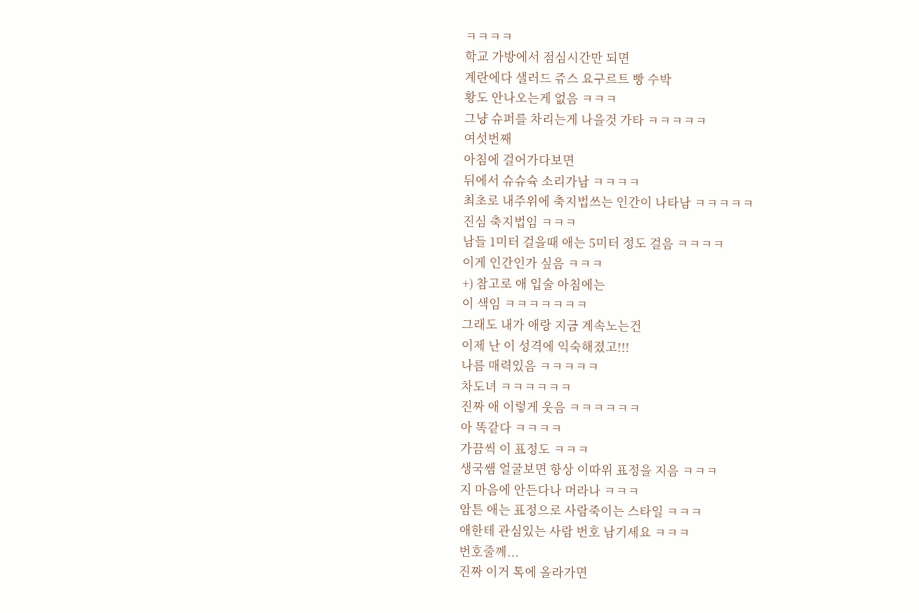ㅋㅋㅋㅋ
학교 가방에서 점심시간만 되면
계란에다 샐러드 쥬스 요구르트 빵 수박
황도 안나오는게 없음 ㅋㅋㅋ
그냥 슈퍼를 차리는게 나을것 가타 ㅋㅋㅋㅋㅋ
여섯번째
아침에 걸어가다보면
뒤에서 슈슈슉 소리가남 ㅋㅋㅋㅋ
최초로 내주위에 축지법쓰는 인간이 나타남 ㅋㅋㅋㅋㅋ
진심 축지법임 ㅋㅋㅋ
남들 1미터 걸을때 애는 5미터 정도 걸음 ㅋㅋㅋㅋ
이게 인간인가 싶음 ㅋㅋㅋ
+) 참고로 애 입술 아침에는
이 색임 ㅋㅋㅋㅋㅋㅋㅋ
그래도 내가 애랑 지금 계속노는건
이제 난 이 성격에 익숙해졌고!!!
나름 매력있음 ㅋㅋㅋㅋㅋ
차도녀 ㅋㅋㅋㅋㅋㅋ
진짜 애 이렇게 웃음 ㅋㅋㅋㅋㅋㅋ
아 똑같다 ㅋㅋㅋㅋ
가끔씩 이 표정도 ㅋㅋㅋ
생국쌤 얼굴보면 항상 이따위 표정을 지음 ㅋㅋㅋ
지 마음에 안든다나 머라나 ㅋㅋㅋ
암튼 애는 표정으로 사람죽이는 스타일 ㅋㅋㅋ
애한테 관심있는 사람 번호 남기세요 ㅋㅋㅋ
번호줄꼐...
진짜 이거 톡에 올라가면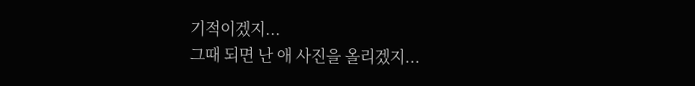기적이겠지...
그때 되면 난 애 사진을 올리겠지...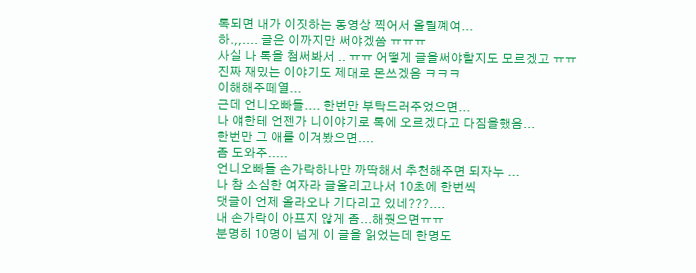톡되면 내가 이짓하는 동영상 찍어서 올릴꼐여...
하.,,.... 글은 이까지만 써야겠씀 ㅠㅠㅠ
사실 나 톡을 첨써봐서 .. ㅠㅠ 어떻게 글을써야할지도 모르겠고 ㅠㅠ 진짜 재밌는 이야기도 제대로 몬쓰겠음 ㅋㅋㅋ
이해해주떼열...
근데 언니오빠들.... 한번만 부탁드러주었으면...
나 얘한테 언젠가 니이야기로 톡에 오르겠다고 다짐을했음...
한번만 그 애를 이겨봤으면....
좀 도와주.....
언니오빠들 손가락하나만 까딱해서 추천해주면 되자누 ...
나 참 소심한 여자라 글올리고나서 10초에 한번씩
댓글이 언제 올라오나 기다리고 있네???....
내 손가락이 아프지 않게 좀...해줫으면ㅠㅠ
분명히 10명이 넘게 이 글을 읽었는데 한명도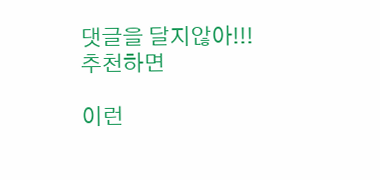댓글을 달지않아!!!
추천하면

이런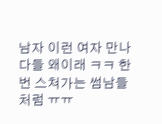남자 이런 여자 만나
다들 왜이래 ㅋㅋ 한번 스쳐가는 썸남들처럼 ㅠㅠ